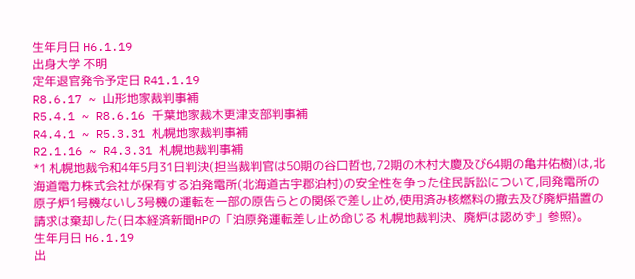生年月日 H6.1.19
出身大学 不明
定年退官発令予定日 R41.1.19
R8.6.17 ~ 山形地家裁判事補
R5.4.1 ~ R8.6.16 千葉地家裁木更津支部判事補
R4.4.1 ~ R5.3.31 札幌地家裁判事補
R2.1.16 ~ R4.3.31 札幌地裁判事補
*1 札幌地裁令和4年5月31日判決(担当裁判官は50期の谷口哲也,72期の木村大慶及び64期の亀井佑樹)は,北海道電力株式会社が保有する泊発電所(北海道古宇郡泊村)の安全性を争った住民訴訟について,同発電所の原子炉1号機ないし3号機の運転を一部の原告らとの関係で差し止め,使用済み核燃料の撤去及び廃炉措置の請求は棄却した(日本経済新聞HPの「泊原発運転差し止め命じる 札幌地裁判決、廃炉は認めず」参照)。
生年月日 H6.1.19
出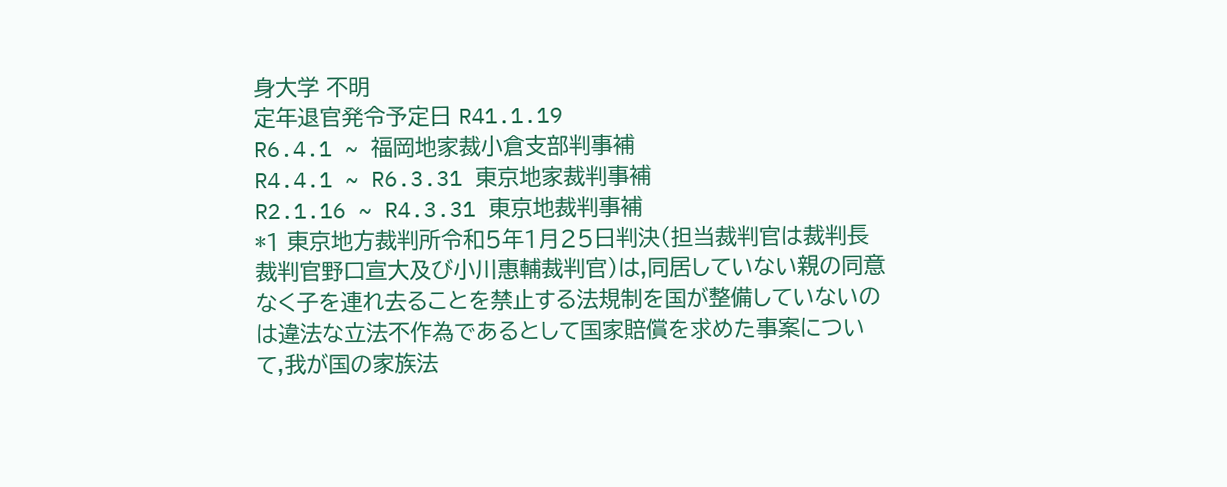身大学 不明
定年退官発令予定日 R41.1.19
R6.4.1 ~ 福岡地家裁小倉支部判事補
R4.4.1 ~ R6.3.31 東京地家裁判事補
R2.1.16 ~ R4.3.31 東京地裁判事補
*1 東京地方裁判所令和5年1月25日判決(担当裁判官は裁判長裁判官野口宣大及び小川惠輔裁判官)は,同居していない親の同意なく子を連れ去ることを禁止する法規制を国が整備していないのは違法な立法不作為であるとして国家賠償を求めた事案について,我が国の家族法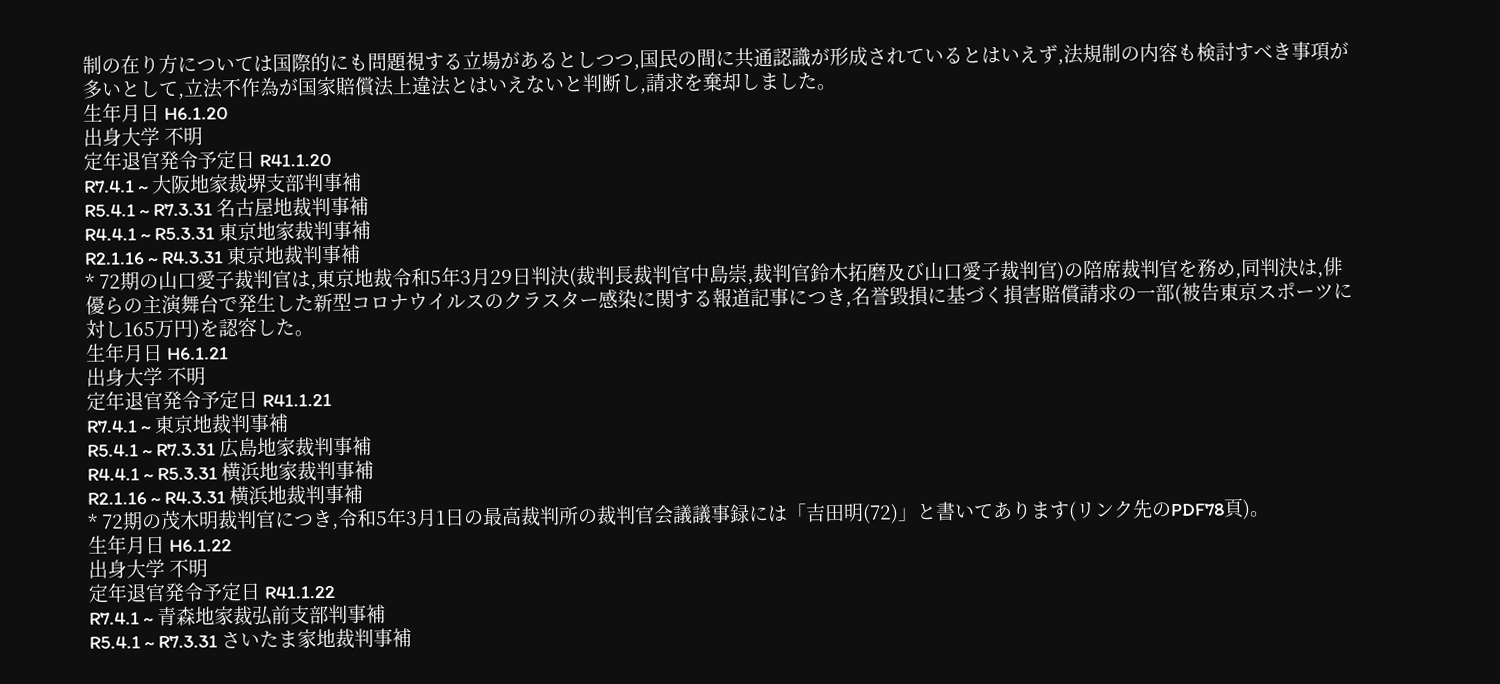制の在り方については国際的にも問題視する立場があるとしつつ,国民の間に共通認識が形成されているとはいえず,法規制の内容も検討すべき事項が多いとして,立法不作為が国家賠償法上違法とはいえないと判断し,請求を棄却しました。
生年月日 H6.1.20
出身大学 不明
定年退官発令予定日 R41.1.20
R7.4.1 ~ 大阪地家裁堺支部判事補
R5.4.1 ~ R7.3.31 名古屋地裁判事補
R4.4.1 ~ R5.3.31 東京地家裁判事補
R2.1.16 ~ R4.3.31 東京地裁判事補
* 72期の山口愛子裁判官は,東京地裁令和5年3月29日判決(裁判長裁判官中島崇,裁判官鈴木拓磨及び山口愛子裁判官)の陪席裁判官を務め,同判決は,俳優らの主演舞台で発生した新型コロナウイルスのクラスター感染に関する報道記事につき,名誉毀損に基づく損害賠償請求の一部(被告東京スポーツに対し165万円)を認容した。
生年月日 H6.1.21
出身大学 不明
定年退官発令予定日 R41.1.21
R7.4.1 ~ 東京地裁判事補
R5.4.1 ~ R7.3.31 広島地家裁判事補
R4.4.1 ~ R5.3.31 横浜地家裁判事補
R2.1.16 ~ R4.3.31 横浜地裁判事補
* 72期の茂木明裁判官につき,令和5年3月1日の最高裁判所の裁判官会議議事録には「吉田明(72)」と書いてあります(リンク先のPDF78頁)。
生年月日 H6.1.22
出身大学 不明
定年退官発令予定日 R41.1.22
R7.4.1 ~ 青森地家裁弘前支部判事補
R5.4.1 ~ R7.3.31 さいたま家地裁判事補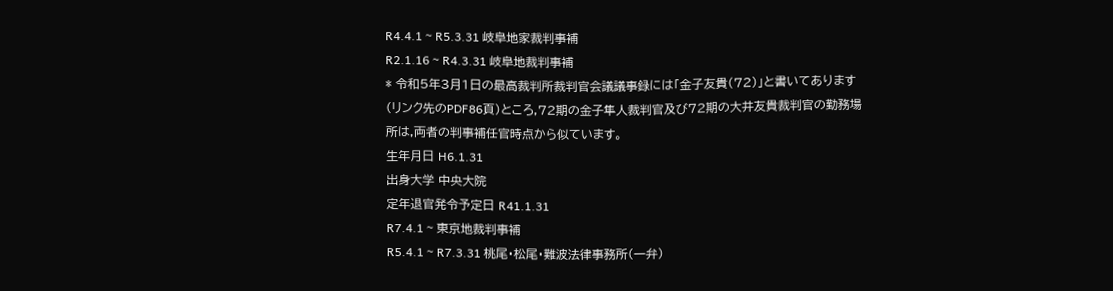R4.4.1 ~ R5.3.31 岐阜地家裁判事補
R2.1.16 ~ R4.3.31 岐阜地裁判事補
* 令和5年3月1日の最高裁判所裁判官会議議事録には「金子友貴(72)」と書いてあります(リンク先のPDF86頁)ところ,72期の金子隼人裁判官及び72期の大井友貴裁判官の勤務場所は,両者の判事補任官時点から似ています。
生年月日 H6.1.31
出身大学 中央大院
定年退官発令予定日 R41.1.31
R7.4.1 ~ 東京地裁判事補
R5.4.1 ~ R7.3.31 桃尾・松尾・難波法律事務所(一弁)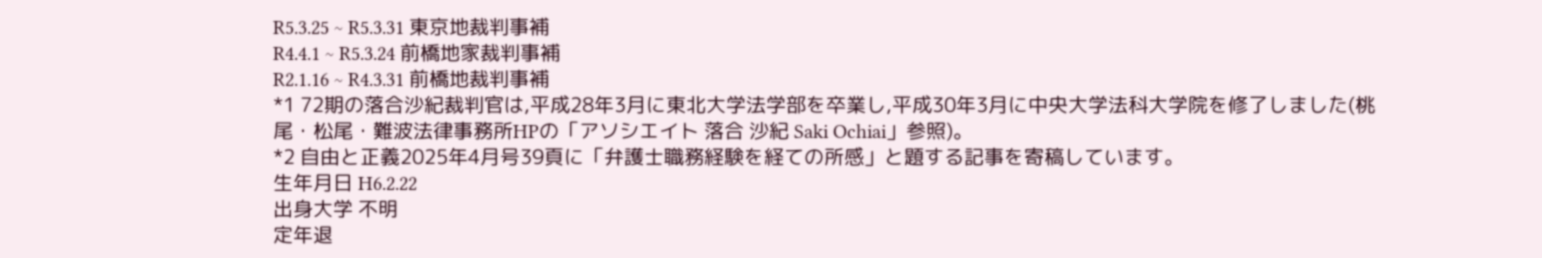R5.3.25 ~ R5.3.31 東京地裁判事補
R4.4.1 ~ R5.3.24 前橋地家裁判事補
R2.1.16 ~ R4.3.31 前橋地裁判事補
*1 72期の落合沙紀裁判官は,平成28年3月に東北大学法学部を卒業し,平成30年3月に中央大学法科大学院を修了しました(桃尾・松尾・難波法律事務所HPの「アソシエイト 落合 沙紀 Saki Ochiai」参照)。
*2 自由と正義2025年4月号39頁に「弁護士職務経験を経ての所感」と題する記事を寄稿しています。
生年月日 H6.2.22
出身大学 不明
定年退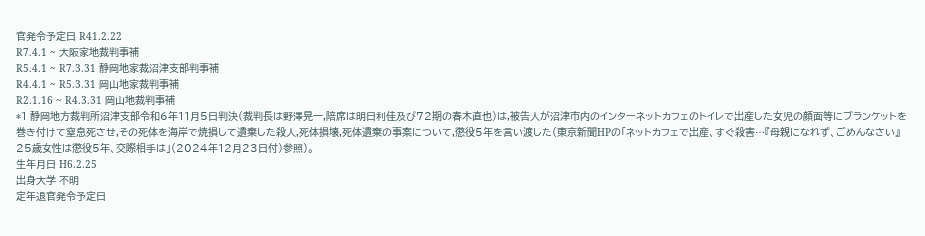官発令予定日 R41.2.22
R7.4.1 ~ 大阪家地裁判事補
R5.4.1 ~ R7.3.31 静岡地家裁沼津支部判事補
R4.4.1 ~ R5.3.31 岡山地家裁判事補
R2.1.16 ~ R4.3.31 岡山地裁判事補
*1 静岡地方裁判所沼津支部令和6年11月5日判決(裁判長は野澤晃一,陪席は明日利佳及び72期の春木直也)は,被告人が沼津市内のインターネットカフェのトイレで出産した女児の顔面等にブランケットを巻き付けて窒息死させ,その死体を海岸で焼損して遺棄した殺人,死体損壊,死体遺棄の事案について,懲役5年を言い渡した(東京新聞HPの「ネットカフェで出産、すぐ殺害…『母親になれず、ごめんなさい』 25歳女性は懲役5年、交際相手は」(2024年12月23日付)参照)。
生年月日 H6.2.25
出身大学 不明
定年退官発令予定日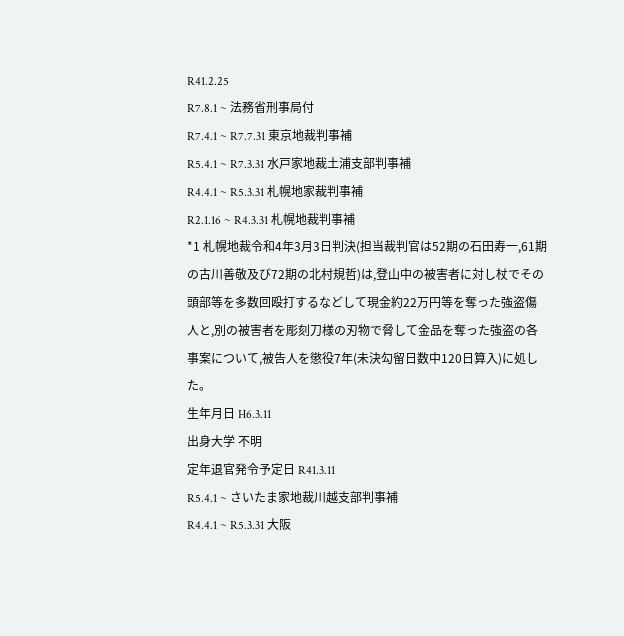R41.2.25
R7.8.1 ~ 法務省刑事局付
R7.4.1 ~ R7.7.31 東京地裁判事補
R5.4.1 ~ R7.3.31 水戸家地裁土浦支部判事補
R4.4.1 ~ R5.3.31 札幌地家裁判事補
R2.1.16 ~ R4.3.31 札幌地裁判事補
*1 札幌地裁令和4年3月3日判決(担当裁判官は52期の石田寿一,61期の古川善敬及び72期の北村規哲)は,登山中の被害者に対し杖でその頭部等を多数回殴打するなどして現金約22万円等を奪った強盗傷人と,別の被害者を彫刻刀様の刃物で脅して金品を奪った強盗の各事案について,被告人を懲役7年(未決勾留日数中120日算入)に処した。
生年月日 H6.3.11
出身大学 不明
定年退官発令予定日 R41.3.11
R5.4.1 ~ さいたま家地裁川越支部判事補
R4.4.1 ~ R5.3.31 大阪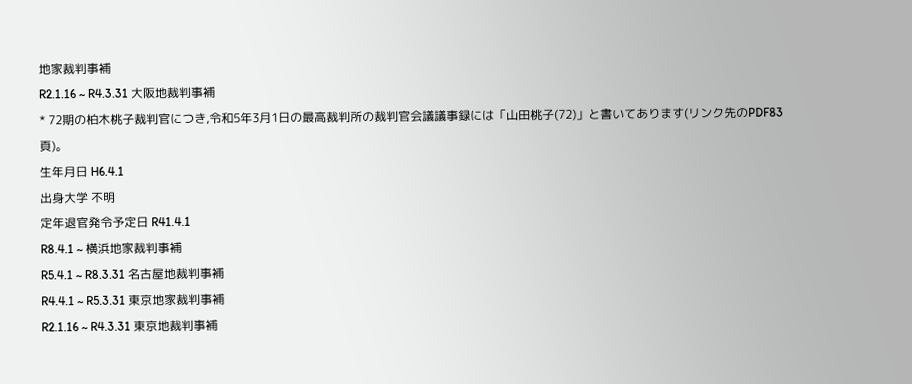地家裁判事補
R2.1.16 ~ R4.3.31 大阪地裁判事補
* 72期の柏木桃子裁判官につき,令和5年3月1日の最高裁判所の裁判官会議議事録には「山田桃子(72)」と書いてあります(リンク先のPDF83頁)。
生年月日 H6.4.1
出身大学 不明
定年退官発令予定日 R41.4.1
R8.4.1 ~ 横浜地家裁判事補
R5.4.1 ~ R8.3.31 名古屋地裁判事補
R4.4.1 ~ R5.3.31 東京地家裁判事補
R2.1.16 ~ R4.3.31 東京地裁判事補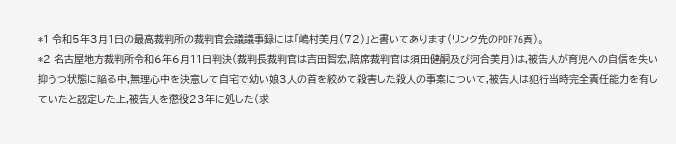*1 令和5年3月1日の最高裁判所の裁判官会議議事録には「嶋村美月(72)」と書いてあります(リンク先のPDF76頁)。
*2 名古屋地方裁判所令和6年6月11日判決(裁判長裁判官は吉田智宏,陪席裁判官は須田健嗣及び河合美月)は,被告人が育児への自信を失い抑うつ状態に陥る中,無理心中を決意して自宅で幼い娘3人の首を絞めて殺害した殺人の事案について,被告人は犯行当時完全責任能力を有していたと認定した上,被告人を懲役23年に処した(求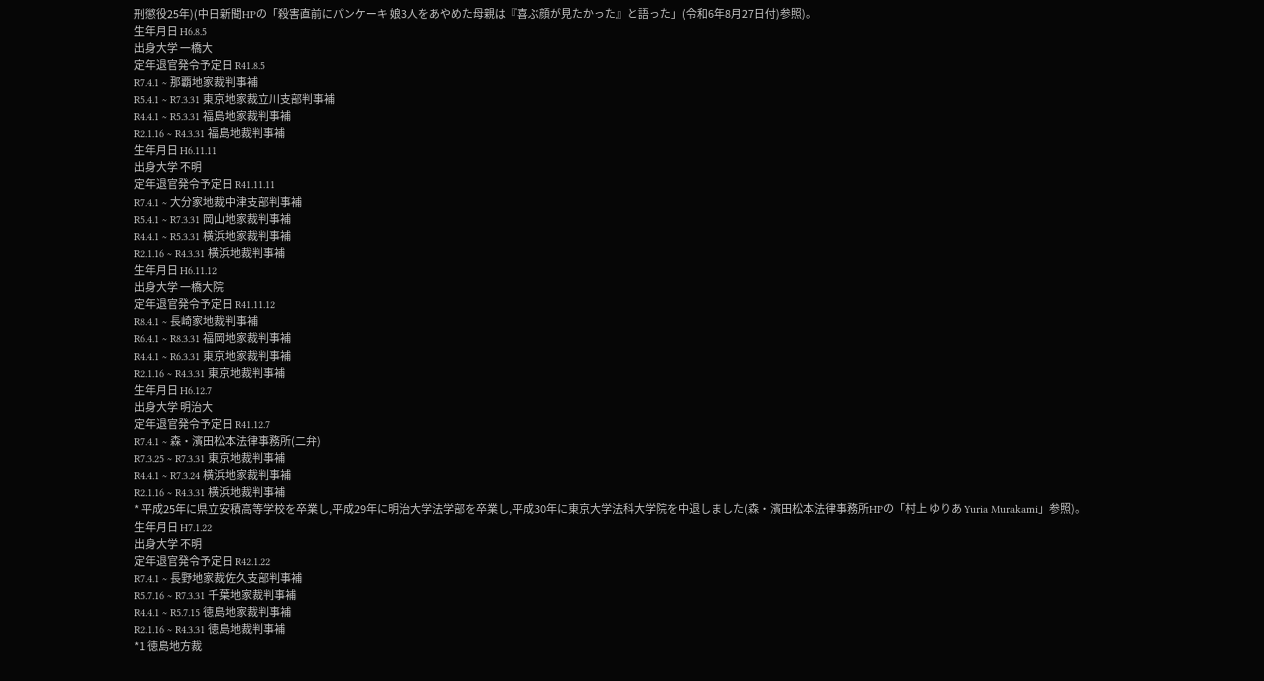刑懲役25年)(中日新聞HPの「殺害直前にパンケーキ 娘3人をあやめた母親は『喜ぶ顔が見たかった』と語った」(令和6年8月27日付)参照)。
生年月日 H6.8.5
出身大学 一橋大
定年退官発令予定日 R41.8.5
R7.4.1 ~ 那覇地家裁判事補
R5.4.1 ~ R7.3.31 東京地家裁立川支部判事補
R4.4.1 ~ R5.3.31 福島地家裁判事補
R2.1.16 ~ R4.3.31 福島地裁判事補
生年月日 H6.11.11
出身大学 不明
定年退官発令予定日 R41.11.11
R7.4.1 ~ 大分家地裁中津支部判事補
R5.4.1 ~ R7.3.31 岡山地家裁判事補
R4.4.1 ~ R5.3.31 横浜地家裁判事補
R2.1.16 ~ R4.3.31 横浜地裁判事補
生年月日 H6.11.12
出身大学 一橋大院
定年退官発令予定日 R41.11.12
R8.4.1 ~ 長崎家地裁判事補
R6.4.1 ~ R8.3.31 福岡地家裁判事補
R4.4.1 ~ R6.3.31 東京地家裁判事補
R2.1.16 ~ R4.3.31 東京地裁判事補
生年月日 H6.12.7
出身大学 明治大
定年退官発令予定日 R41.12.7
R7.4.1 ~ 森・濱田松本法律事務所(二弁)
R7.3.25 ~ R7.3.31 東京地裁判事補
R4.4.1 ~ R7.3.24 横浜地家裁判事補
R2.1.16 ~ R4.3.31 横浜地裁判事補
* 平成25年に県立安積高等学校を卒業し,平成29年に明治大学法学部を卒業し,平成30年に東京大学法科大学院を中退しました(森・濱田松本法律事務所HPの「村上 ゆりあ Yuria Murakami」参照)。
生年月日 H7.1.22
出身大学 不明
定年退官発令予定日 R42.1.22
R7.4.1 ~ 長野地家裁佐久支部判事補
R5.7.16 ~ R7.3.31 千葉地家裁判事補
R4.4.1 ~ R5.7.15 徳島地家裁判事補
R2.1.16 ~ R4.3.31 徳島地裁判事補
*1 徳島地方裁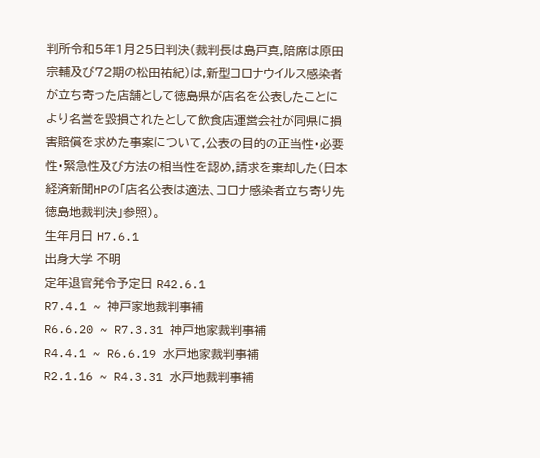判所令和5年1月25日判決(裁判長は島戸真,陪席は原田宗輔及び72期の松田祐紀)は,新型コロナウイルス感染者が立ち寄った店舗として徳島県が店名を公表したことにより名誉を毀損されたとして飲食店運営会社が同県に損害賠償を求めた事案について,公表の目的の正当性・必要性・緊急性及び方法の相当性を認め,請求を棄却した(日本経済新聞HPの「店名公表は適法、コロナ感染者立ち寄り先 徳島地裁判決」参照)。
生年月日 H7.6.1
出身大学 不明
定年退官発令予定日 R42.6.1
R7.4.1 ~ 神戸家地裁判事補
R6.6.20 ~ R7.3.31 神戸地家裁判事補
R4.4.1 ~ R6.6.19 水戸地家裁判事補
R2.1.16 ~ R4.3.31 水戸地裁判事補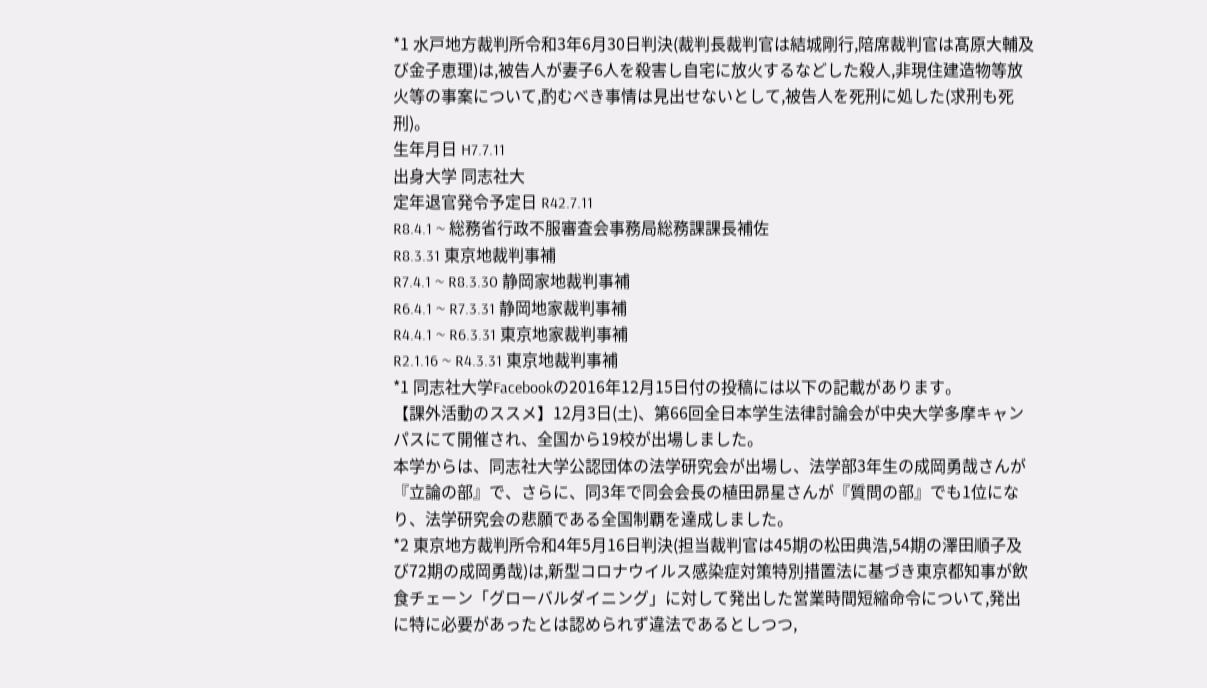*1 水戸地方裁判所令和3年6月30日判決(裁判長裁判官は結城剛行,陪席裁判官は髙原大輔及び金子恵理)は,被告人が妻子6人を殺害し自宅に放火するなどした殺人,非現住建造物等放火等の事案について,酌むべき事情は見出せないとして,被告人を死刑に処した(求刑も死刑)。
生年月日 H7.7.11
出身大学 同志社大
定年退官発令予定日 R42.7.11
R8.4.1 ~ 総務省行政不服審査会事務局総務課課長補佐
R8.3.31 東京地裁判事補
R7.4.1 ~ R8.3.30 静岡家地裁判事補
R6.4.1 ~ R7.3.31 静岡地家裁判事補
R4.4.1 ~ R6.3.31 東京地家裁判事補
R2.1.16 ~ R4.3.31 東京地裁判事補
*1 同志社大学Facebookの2016年12月15日付の投稿には以下の記載があります。
【課外活動のススメ】12月3日(土)、第66回全日本学生法律討論会が中央大学多摩キャンパスにて開催され、全国から19校が出場しました。
本学からは、同志社大学公認団体の法学研究会が出場し、法学部3年生の成岡勇哉さんが『立論の部』で、さらに、同3年で同会会長の植田昴星さんが『質問の部』でも1位になり、法学研究会の悲願である全国制覇を達成しました。
*2 東京地方裁判所令和4年5月16日判決(担当裁判官は45期の松田典浩,54期の澤田順子及び72期の成岡勇哉)は,新型コロナウイルス感染症対策特別措置法に基づき東京都知事が飲食チェーン「グローバルダイニング」に対して発出した営業時間短縮命令について,発出に特に必要があったとは認められず違法であるとしつつ,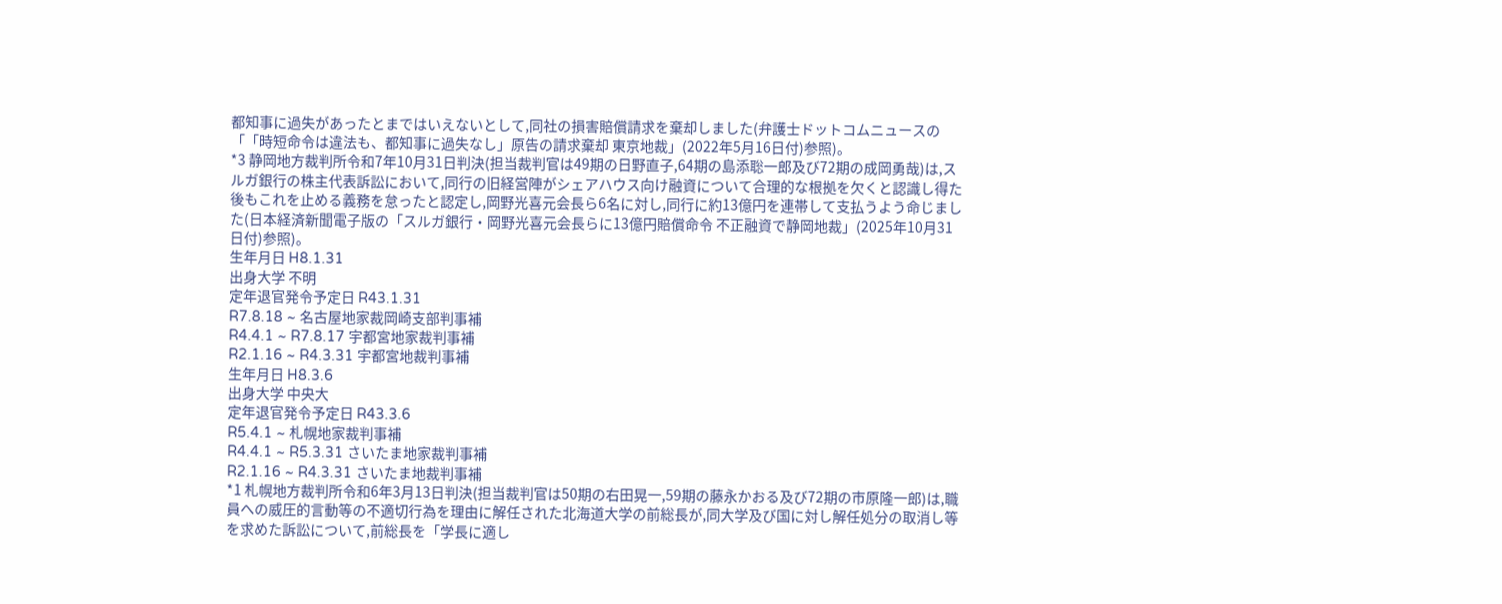都知事に過失があったとまではいえないとして,同社の損害賠償請求を棄却しました(弁護士ドットコムニュースの「「時短命令は違法も、都知事に過失なし」原告の請求棄却 東京地裁」(2022年5月16日付)参照)。
*3 静岡地方裁判所令和7年10月31日判決(担当裁判官は49期の日野直子,64期の島添聡一郎及び72期の成岡勇哉)は,スルガ銀行の株主代表訴訟において,同行の旧経営陣がシェアハウス向け融資について合理的な根拠を欠くと認識し得た後もこれを止める義務を怠ったと認定し,岡野光喜元会長ら6名に対し,同行に約13億円を連帯して支払うよう命じました(日本経済新聞電子版の「スルガ銀行・岡野光喜元会長らに13億円賠償命令 不正融資で静岡地裁」(2025年10月31日付)参照)。
生年月日 H8.1.31
出身大学 不明
定年退官発令予定日 R43.1.31
R7.8.18 ~ 名古屋地家裁岡崎支部判事補
R4.4.1 ~ R7.8.17 宇都宮地家裁判事補
R2.1.16 ~ R4.3.31 宇都宮地裁判事補
生年月日 H8.3.6
出身大学 中央大
定年退官発令予定日 R43.3.6
R5.4.1 ~ 札幌地家裁判事補
R4.4.1 ~ R5.3.31 さいたま地家裁判事補
R2.1.16 ~ R4.3.31 さいたま地裁判事補
*1 札幌地方裁判所令和6年3月13日判決(担当裁判官は50期の右田晃一,59期の藤永かおる及び72期の市原隆一郎)は,職員への威圧的言動等の不適切行為を理由に解任された北海道大学の前総長が,同大学及び国に対し解任処分の取消し等を求めた訴訟について,前総長を「学長に適し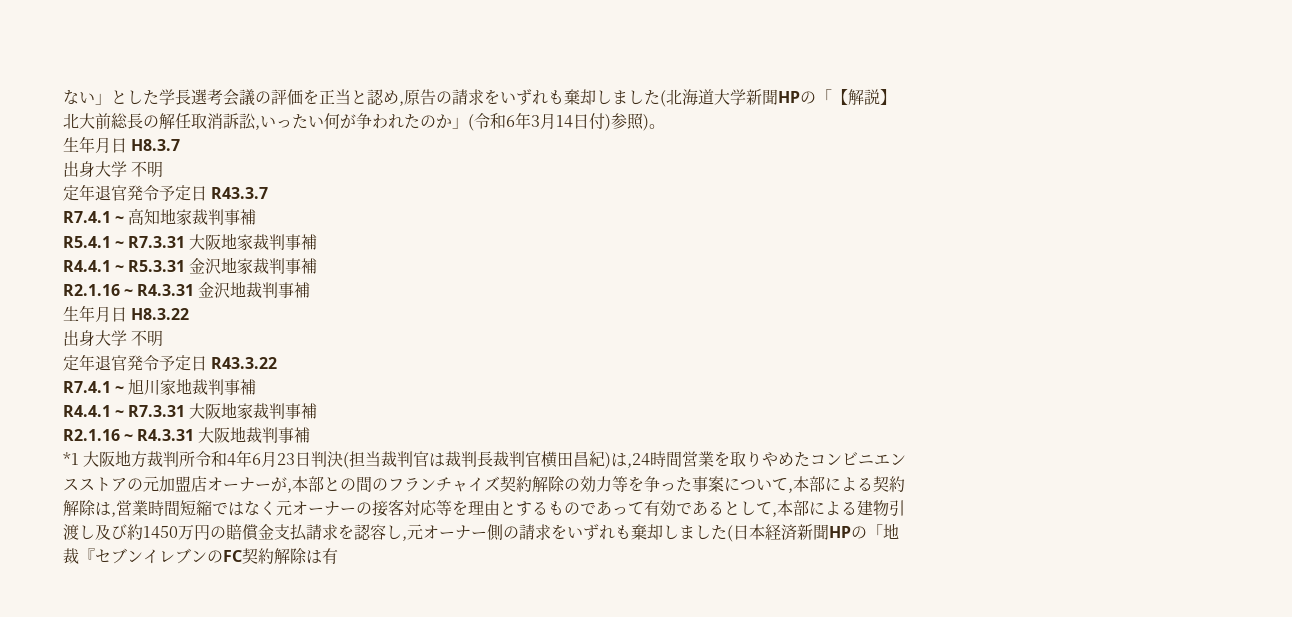ない」とした学長選考会議の評価を正当と認め,原告の請求をいずれも棄却しました(北海道大学新聞HPの「【解説】北大前総長の解任取消訴訟,いったい何が争われたのか」(令和6年3月14日付)参照)。
生年月日 H8.3.7
出身大学 不明
定年退官発令予定日 R43.3.7
R7.4.1 ~ 高知地家裁判事補
R5.4.1 ~ R7.3.31 大阪地家裁判事補
R4.4.1 ~ R5.3.31 金沢地家裁判事補
R2.1.16 ~ R4.3.31 金沢地裁判事補
生年月日 H8.3.22
出身大学 不明
定年退官発令予定日 R43.3.22
R7.4.1 ~ 旭川家地裁判事補
R4.4.1 ~ R7.3.31 大阪地家裁判事補
R2.1.16 ~ R4.3.31 大阪地裁判事補
*1 大阪地方裁判所令和4年6月23日判決(担当裁判官は裁判長裁判官横田昌紀)は,24時間営業を取りやめたコンビニエンスストアの元加盟店オーナーが,本部との間のフランチャイズ契約解除の効力等を争った事案について,本部による契約解除は,営業時間短縮ではなく元オーナーの接客対応等を理由とするものであって有効であるとして,本部による建物引渡し及び約1450万円の賠償金支払請求を認容し,元オーナー側の請求をいずれも棄却しました(日本経済新聞HPの「地裁『セブンイレブンのFC契約解除は有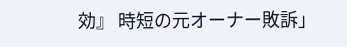効』 時短の元オーナー敗訴」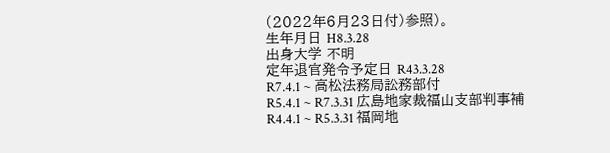(2022年6月23日付)参照)。
生年月日 H8.3.28
出身大学 不明
定年退官発令予定日 R43.3.28
R7.4.1 ~ 高松法務局訟務部付
R5.4.1 ~ R7.3.31 広島地家裁福山支部判事補
R4.4.1 ~ R5.3.31 福岡地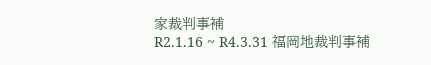家裁判事補
R2.1.16 ~ R4.3.31 福岡地裁判事補